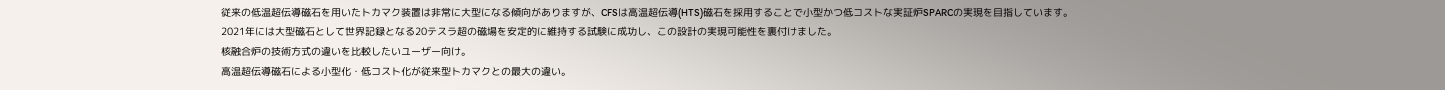従来の低温超伝導磁石を用いたトカマク装置は非常に大型になる傾向がありますが、CFSは高温超伝導(HTS)磁石を採用することで小型かつ低コストな実証炉SPARCの実現を目指しています。2021年には大型磁石として世界記録となる20テスラ超の磁場を安定的に維持する試験に成功し、この設計の実現可能性を裏付けました。
核融合炉の技術方式の違いを比較したいユーザー向け。
高温超伝導磁石による小型化・低コスト化が従来型トカマクとの最大の違い。